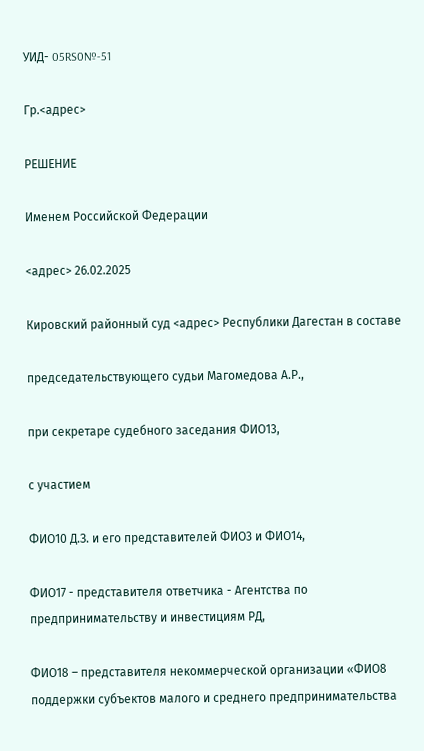УИД- 05RS0№-51

Гр.<адрес>

РЕШЕНИЕ

Именем Российской Федерации

<адрес> 26.02.2025

Кировский районный суд <адрес> Республики Дагестан в составе

председательствующего судьи Магомедова А.Р.,

при секретаре судебного заседания ФИО13,

с участием

ФИО10 Д.З. и его представителей ФИО3 и ФИО14,

ФИО17 - представителя ответчика - Агентства по предпринимательству и инвестициям РД,

ФИО18 – представителя некоммерческой организации «ФИО8 поддержки субъектов малого и среднего предпринимательства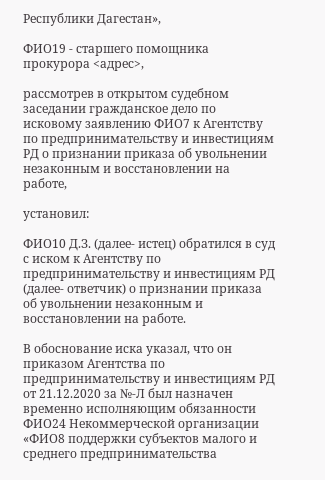Республики Дагестан»,

ФИО19 - старшего помощника прокурора <адрес>,

рассмотрев в открытом судебном заседании гражданское дело по исковому заявлению ФИО7 к Агентству по предпринимательству и инвестициям РД о признании приказа об увольнении незаконным и восстановлении на работе,

установил:

ФИО10 Д.З. (далее- истец) обратился в суд с иском к Агентству по предпринимательству и инвестициям РД (далее- ответчик) о признании приказа об увольнении незаконным и восстановлении на работе.

В обоснование иска указал, что он приказом Агентства по предпринимательству и инвестициям РД от 21.12.2020 за №-Л был назначен временно исполняющим обязанности ФИО24 Некоммерческой организации «ФИО8 поддержки субъектов малого и среднего предпринимательства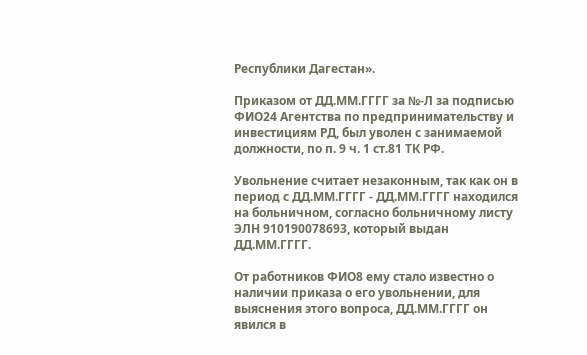Республики Дагестан».

Приказом от ДД.ММ.ГГГГ за №-Л за подписью ФИО24 Агентства по предпринимательству и инвестициям РД, был уволен с занимаемой должности, по п. 9 ч. 1 ст.81 ТК РФ.

Увольнение считает незаконным, так как он в период с ДД.ММ.ГГГГ - ДД.ММ.ГГГГ находился на больничном, согласно больничному листу ЭЛН 910190078693, который выдан ДД.ММ.ГГГГ.

От работников ФИО8 ему стало известно о наличии приказа о его увольнении, для выяснения этого вопроса, ДД.ММ.ГГГГ он явился в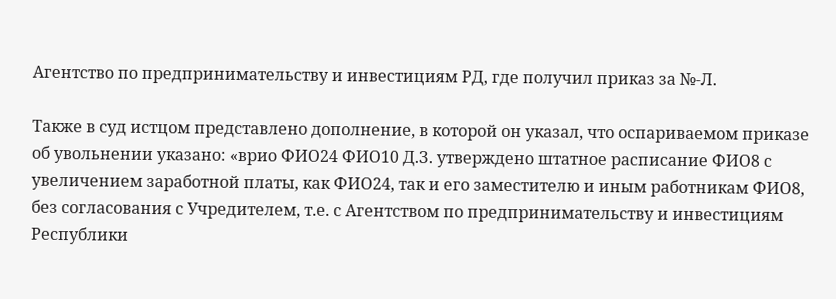Агентство по предпринимательству и инвестициям РД, где получил приказ за №-Л.

Также в суд истцом представлено дополнение, в которой он указал, что оспариваемом приказе об увольнении указано: «врио ФИО24 ФИО10 Д.З. утверждено штатное расписание ФИО8 с увеличением заработной платы, как ФИО24, так и его заместителю и иным работникам ФИО8, без согласования с Учредителем, т.е. с Агентством по предпринимательству и инвестициям Республики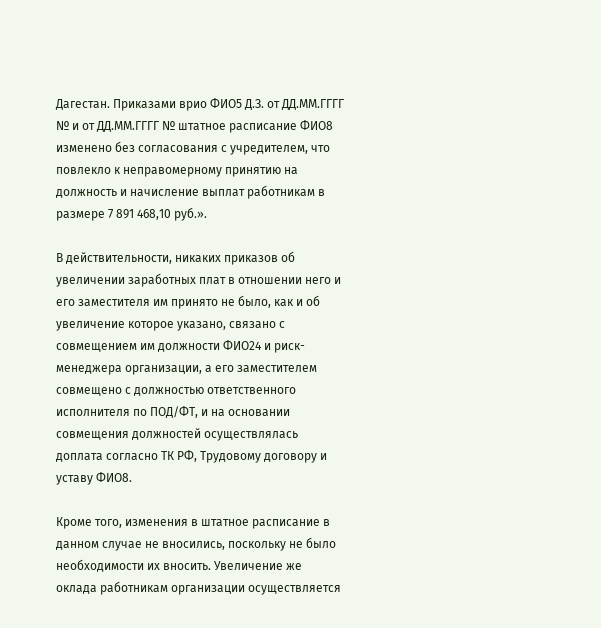Дагестан. Приказами врио ФИО5 Д.З. от ДД.ММ.ГГГГ № и от ДД.ММ.ГГГГ № штатное расписание ФИО8 изменено без согласования с учредителем, что повлекло к неправомерному принятию на должность и начисление выплат работникам в размере 7 891 468,10 руб.».

В действительности, никаких приказов об увеличении заработных плат в отношении него и его заместителя им принято не было, как и об увеличение которое указано, связано с совмещением им должности ФИО24 и риск-менеджера организации, а его заместителем совмещено с должностью ответственного исполнителя по ПОД/ФТ, и на основании совмещения должностей осуществлялась доплата согласно ТК РФ, Трудовому договору и уставу ФИО8.

Кроме того, изменения в штатное расписание в данном случае не вносились, поскольку не было необходимости их вносить. Увеличение же оклада работникам организации осуществляется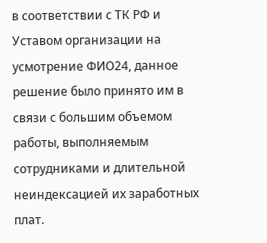в соответствии с ТК РФ и Уставом организации на усмотрение ФИО24, данное решение было принято им в связи с большим объемом работы, выполняемым сотрудниками и длительной неиндексацией их заработных плат.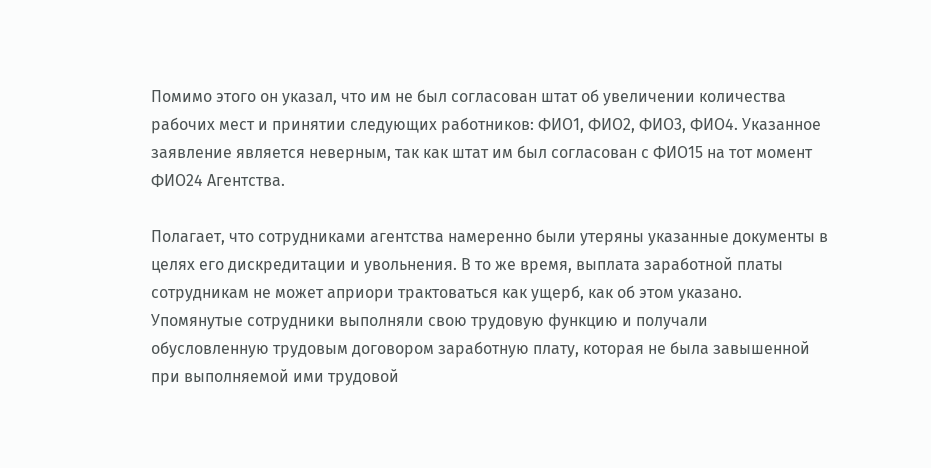Помимо этого он указал, что им не был согласован штат об увеличении количества рабочих мест и принятии следующих работников: ФИО1, ФИО2, ФИО3, ФИО4. Указанное заявление является неверным, так как штат им был согласован с ФИО15 на тот момент ФИО24 Агентства.

Полагает, что сотрудниками агентства намеренно были утеряны указанные документы в целях его дискредитации и увольнения. В то же время, выплата заработной платы сотрудникам не может априори трактоваться как ущерб, как об этом указано. Упомянутые сотрудники выполняли свою трудовую функцию и получали обусловленную трудовым договором заработную плату, которая не была завышенной при выполняемой ими трудовой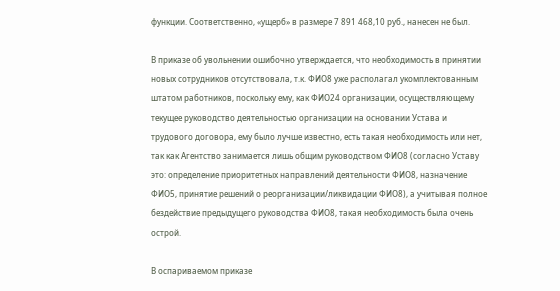функции. Соответственно, «ущерб» в размере 7 891 468,10 руб., нанесен не был.

В приказе об увольнении ошибочно утверждается, что необходимость в принятии новых сотрудников отсутствовала, т.к. ФИО8 уже располагал укомплектованным штатом работников, поскольку ему, как ФИО24 организации, осуществляющему текущее руководство деятельностью организации на основании Устава и трудового договора, ему было лучше известно, есть такая необходимость или нет, так как Агентство занимается лишь общим руководством ФИО8 (согласно Уставу это: определение приоритетных направлений деятельности ФИО8, назначение ФИО5, принятие решений о реорганизации/ликвидации ФИО8), а учитывая полное бездействие предыдущего руководства ФИО8, такая необходимость была очень острой.

В оспариваемом приказе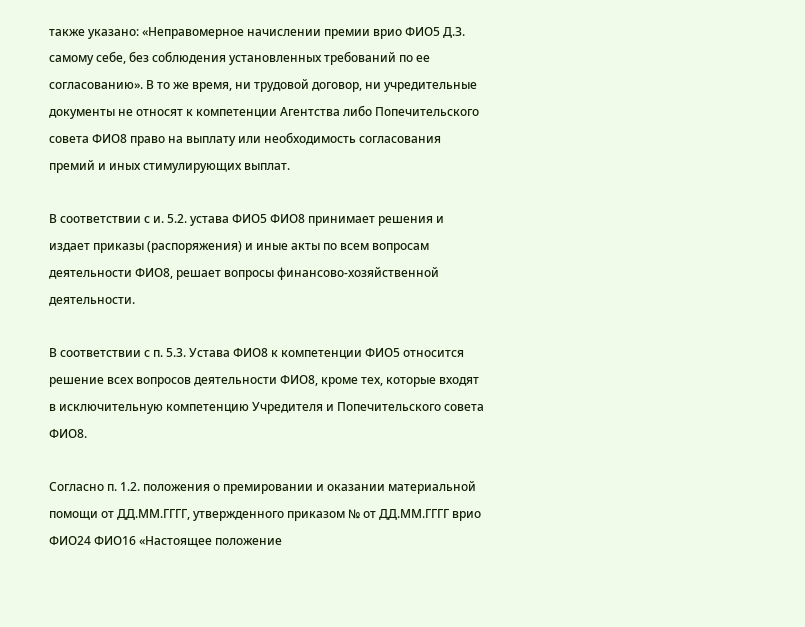также указано: «Неправомерное начислении премии врио ФИО5 Д.З. самому себе, без соблюдения установленных требований по ее согласованию». В то же время, ни трудовой договор, ни учредительные документы не относят к компетенции Агентства либо Попечительского совета ФИО8 право на выплату или необходимость согласования премий и иных стимулирующих выплат.

В соответствии с и. 5.2. устава ФИО5 ФИО8 принимает решения и издает приказы (распоряжения) и иные акты по всем вопросам деятельности ФИО8, решает вопросы финансово-хозяйственной деятельности.

В соответствии с п. 5.3. Устава ФИО8 к компетенции ФИО5 относится решение всех вопросов деятельности ФИО8, кроме тех, которые входят в исключительную компетенцию Учредителя и Попечительского совета ФИО8.

Согласно п. 1.2. положения о премировании и оказании материальной помощи от ДД.ММ.ГГГГ, утвержденного приказом № от ДД.ММ.ГГГГ врио ФИО24 ФИО16 «Настоящее положение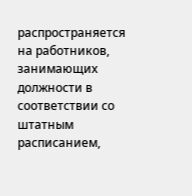распространяется на работников, занимающих должности в соответствии со штатным расписанием,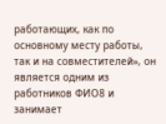работающих, как по основному месту работы, так и на совместителей», он является одним из работников ФИО8 и занимает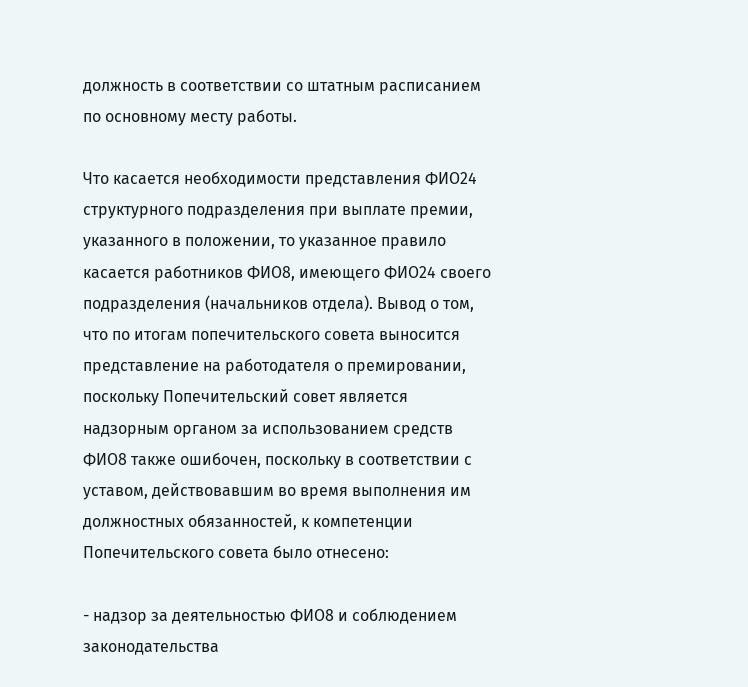должность в соответствии со штатным расписанием по основному месту работы.

Что касается необходимости представления ФИО24 структурного подразделения при выплате премии, указанного в положении, то указанное правило касается работников ФИО8, имеющего ФИО24 своего подразделения (начальников отдела). Вывод о том, что по итогам попечительского совета выносится представление на работодателя о премировании, поскольку Попечительский совет является надзорным органом за использованием средств ФИО8 также ошибочен, поскольку в соответствии с уставом, действовавшим во время выполнения им должностных обязанностей, к компетенции Попечительского совета было отнесено:

- надзор за деятельностью ФИО8 и соблюдением законодательства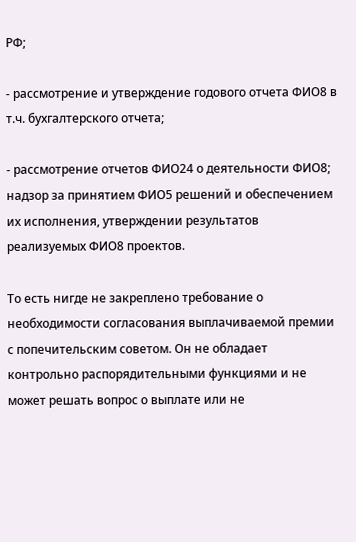РФ;

- рассмотрение и утверждение годового отчета ФИО8 в т.ч. бухгалтерского отчета;

- рассмотрение отчетов ФИО24 о деятельности ФИО8; надзор за принятием ФИО5 решений и обеспечением их исполнения, утверждении результатов реализуемых ФИО8 проектов.

То есть нигде не закреплено требование о необходимости согласования выплачиваемой премии с попечительским советом. Он не обладает контрольно распорядительными функциями и не может решать вопрос о выплате или не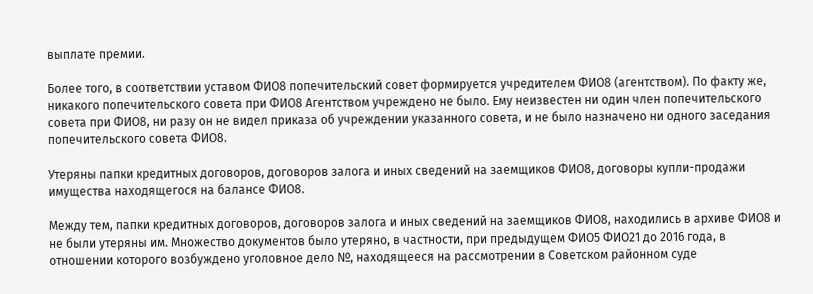выплате премии.

Более того, в соответствии уставом ФИО8 попечительский совет формируется учредителем ФИО8 (агентством). По факту же, никакого попечительского совета при ФИО8 Агентством учреждено не было. Ему неизвестен ни один член попечительского совета при ФИО8, ни разу он не видел приказа об учреждении указанного совета, и не было назначено ни одного заседания попечительского совета ФИО8.

Утеряны папки кредитных договоров, договоров залога и иных сведений на заемщиков ФИО8, договоры купли-продажи имущества находящегося на балансе ФИО8.

Между тем, папки кредитных договоров, договоров залога и иных сведений на заемщиков ФИО8, находились в архиве ФИО8 и не были утеряны им. Множество документов было утеряно, в частности, при предыдущем ФИО5 ФИО21 до 2016 года, в отношении которого возбуждено уголовное дело №, находящееся на рассмотрении в Советском районном суде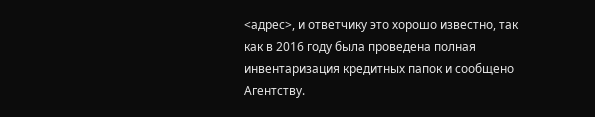<адрес>, и ответчику это хорошо известно, так как в 2016 году была проведена полная инвентаризация кредитных папок и сообщено Агентству.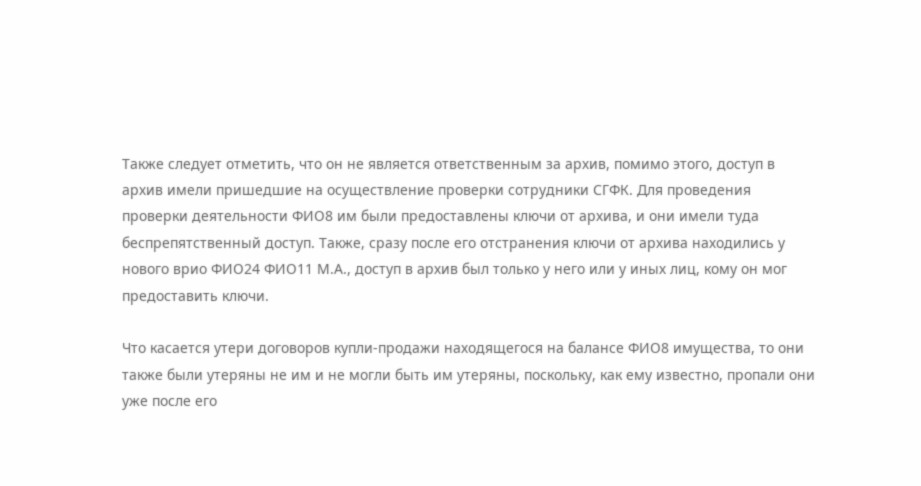Также следует отметить, что он не является ответственным за архив, помимо этого, доступ в архив имели пришедшие на осуществление проверки сотрудники СГФК. Для проведения проверки деятельности ФИО8 им были предоставлены ключи от архива, и они имели туда беспрепятственный доступ. Также, сразу после его отстранения ключи от архива находились у нового врио ФИО24 ФИО11 М.А., доступ в архив был только у него или у иных лиц, кому он мог предоставить ключи.

Что касается утери договоров купли-продажи находящегося на балансе ФИО8 имущества, то они также были утеряны не им и не могли быть им утеряны, поскольку, как ему известно, пропали они уже после его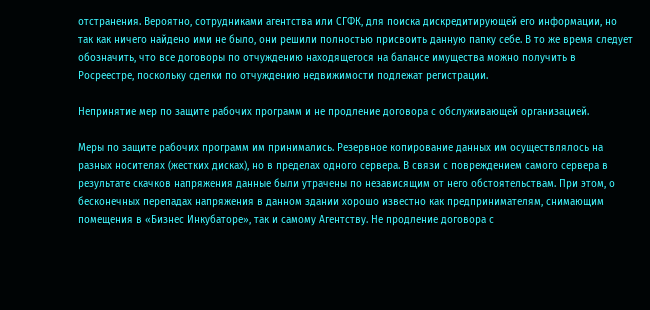отстранения. Вероятно, сотрудниками агентства или СГФК, для поиска дискредитирующей его информации, но так как ничего найдено ими не было, они решили полностью присвоить данную папку себе. В то же время следует обозначить, что все договоры по отчуждению находящегося на балансе имущества можно получить в Росреестре, поскольку сделки по отчуждению недвижимости подлежат регистрации.

Непринятие мер по защите рабочих программ и не продление договора с обслуживающей организацией.

Меры по защите рабочих программ им принимались. Резервное копирование данных им осуществлялось на разных носителях (жестких дисках), но в пределах одного сервера. В связи с повреждением самого сервера в результате скачков напряжения данные были утрачены по независящим от него обстоятельствам. При этом, о бесконечных перепадах напряжения в данном здании хорошо известно как предпринимателям, снимающим помещения в «Бизнес Инкубаторе», так и самому Агентству. Не продление договора с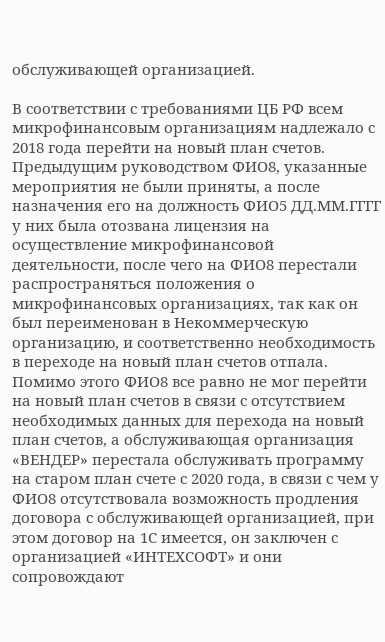обслуживающей организацией.

В соответствии с требованиями ЦБ РФ всем микрофинансовым организациям надлежало с 2018 года перейти на новый план счетов. Предыдущим руководством ФИО8, указанные мероприятия не были приняты, а после назначения его на должность ФИО5 ДД.ММ.ГГГГ у них была отозвана лицензия на осуществление микрофинансовой деятельности, после чего на ФИО8 перестали распространяться положения о микрофинансовых организациях, так как он был переименован в Некоммерческую организацию, и соответственно необходимость в переходе на новый план счетов отпала. Помимо этого ФИО8 все равно не мог перейти на новый план счетов в связи с отсутствием необходимых данных для перехода на новый план счетов, а обслуживающая организация «ВЕНДЕР» перестала обслуживать программу на старом план счете с 2020 года, в связи с чем у ФИО8 отсутствовала возможность продления договора с обслуживающей организацией, при этом договор на 1С имеется, он заключен с организацией «ИНТЕХСОФТ» и они сопровождают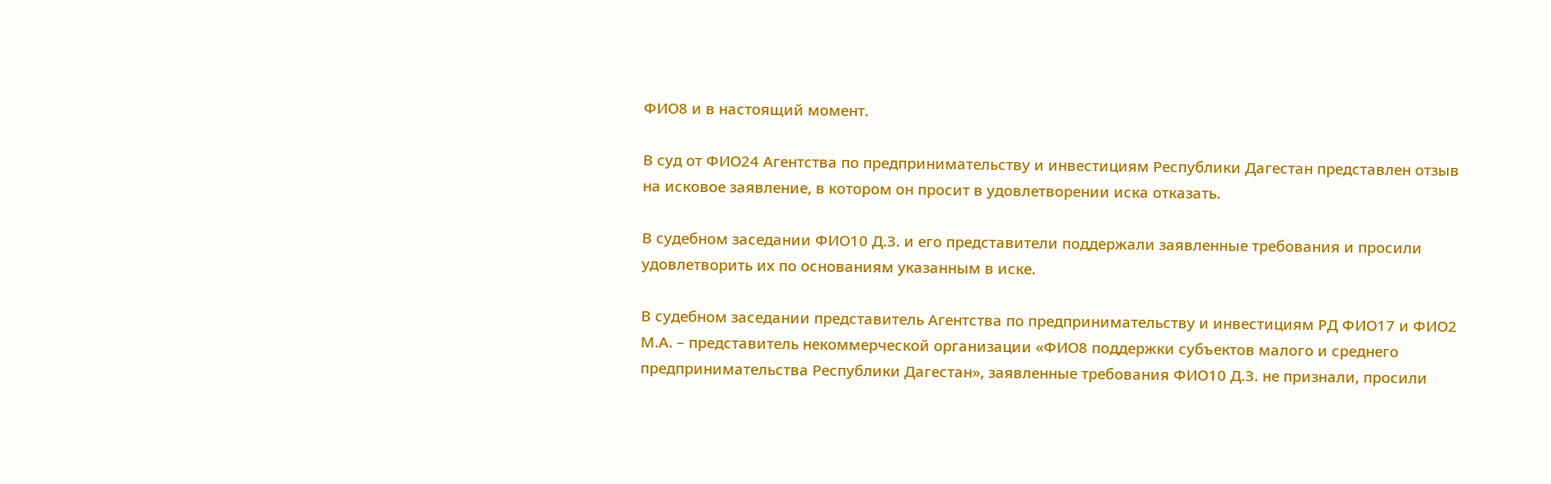ФИО8 и в настоящий момент.

В суд от ФИО24 Агентства по предпринимательству и инвестициям Республики Дагестан представлен отзыв на исковое заявление, в котором он просит в удовлетворении иска отказать.

В судебном заседании ФИО10 Д.З. и его представители поддержали заявленные требования и просили удовлетворить их по основаниям указанным в иске.

В судебном заседании представитель Агентства по предпринимательству и инвестициям РД ФИО17 и ФИО2 М.А. – представитель некоммерческой организации «ФИО8 поддержки субъектов малого и среднего предпринимательства Республики Дагестан», заявленные требования ФИО10 Д.З. не признали, просили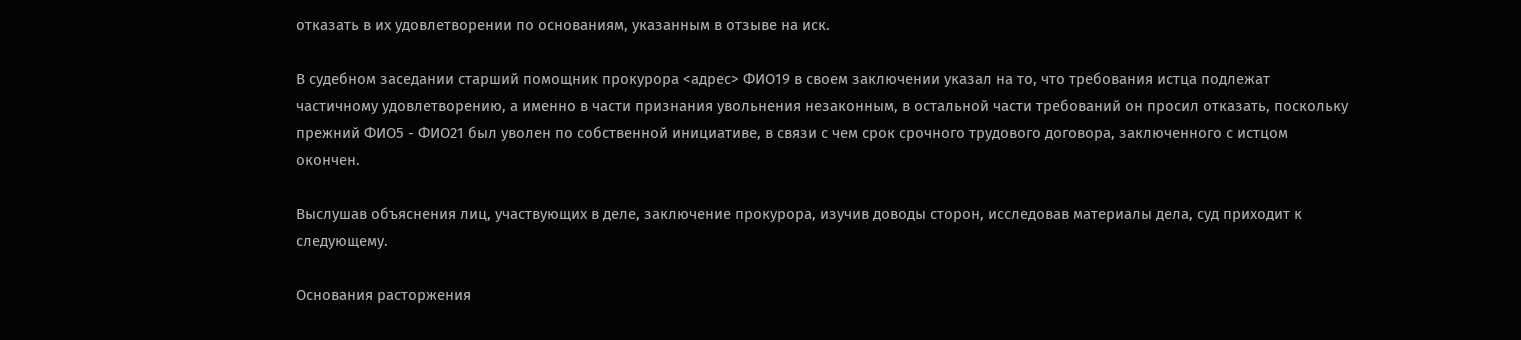отказать в их удовлетворении по основаниям, указанным в отзыве на иск.

В судебном заседании старший помощник прокурора <адрес> ФИО19 в своем заключении указал на то, что требования истца подлежат частичному удовлетворению, а именно в части признания увольнения незаконным, в остальной части требований он просил отказать, поскольку прежний ФИО5 - ФИО21 был уволен по собственной инициативе, в связи с чем срок срочного трудового договора, заключенного с истцом окончен.

Выслушав объяснения лиц, участвующих в деле, заключение прокурора, изучив доводы сторон, исследовав материалы дела, суд приходит к следующему.

Основания расторжения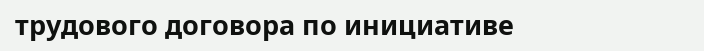трудового договора по инициативе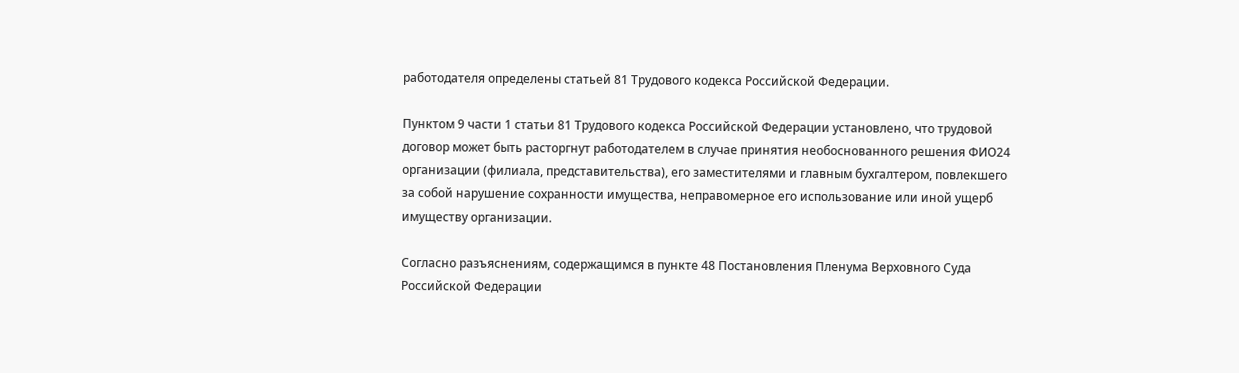работодателя определены статьей 81 Трудового кодекса Российской Федерации.

Пунктом 9 части 1 статьи 81 Трудового кодекса Российской Федерации установлено, что трудовой договор может быть расторгнут работодателем в случае принятия необоснованного решения ФИО24 организации (филиала, представительства), его заместителями и главным бухгалтером, повлекшего за собой нарушение сохранности имущества, неправомерное его использование или иной ущерб имуществу организации.

Согласно разъяснениям, содержащимся в пункте 48 Постановления Пленума Верховного Суда Российской Федерации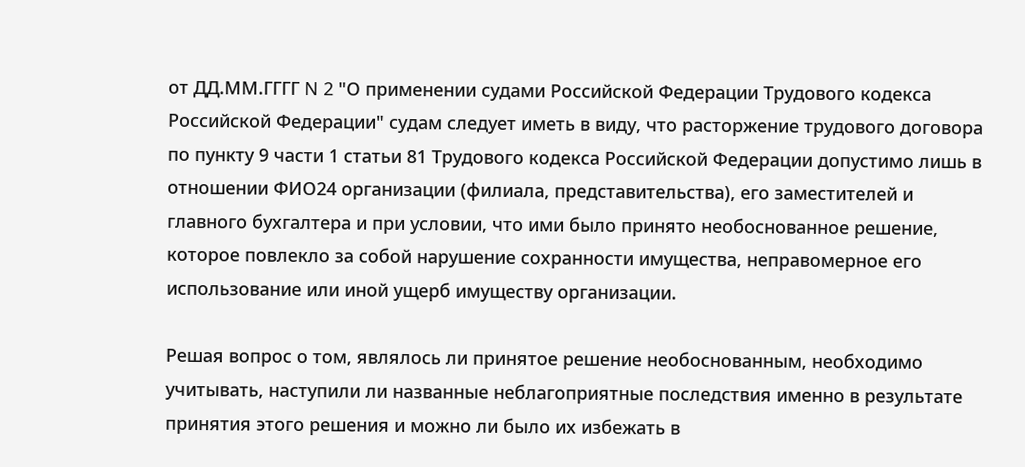от ДД.ММ.ГГГГ N 2 "О применении судами Российской Федерации Трудового кодекса Российской Федерации" судам следует иметь в виду, что расторжение трудового договора по пункту 9 части 1 статьи 81 Трудового кодекса Российской Федерации допустимо лишь в отношении ФИО24 организации (филиала, представительства), его заместителей и главного бухгалтера и при условии, что ими было принято необоснованное решение, которое повлекло за собой нарушение сохранности имущества, неправомерное его использование или иной ущерб имуществу организации.

Решая вопрос о том, являлось ли принятое решение необоснованным, необходимо учитывать, наступили ли названные неблагоприятные последствия именно в результате принятия этого решения и можно ли было их избежать в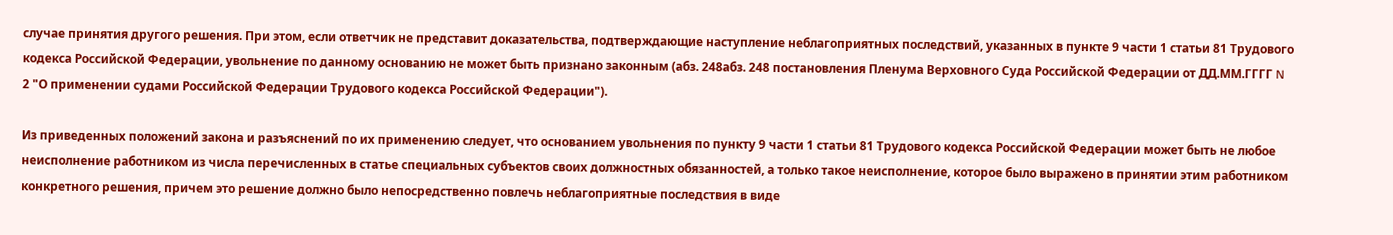случае принятия другого решения. При этом, если ответчик не представит доказательства, подтверждающие наступление неблагоприятных последствий, указанных в пункте 9 части 1 статьи 81 Трудового кодекса Российской Федерации, увольнение по данному основанию не может быть признано законным (абз. 248абз. 248 постановления Пленума Верховного Суда Российской Федерации от ДД.ММ.ГГГГ N 2 "О применении судами Российской Федерации Трудового кодекса Российской Федерации").

Из приведенных положений закона и разъяснений по их применению следует, что основанием увольнения по пункту 9 части 1 статьи 81 Трудового кодекса Российской Федерации может быть не любое неисполнение работником из числа перечисленных в статье специальных субъектов своих должностных обязанностей, а только такое неисполнение, которое было выражено в принятии этим работником конкретного решения, причем это решение должно было непосредственно повлечь неблагоприятные последствия в виде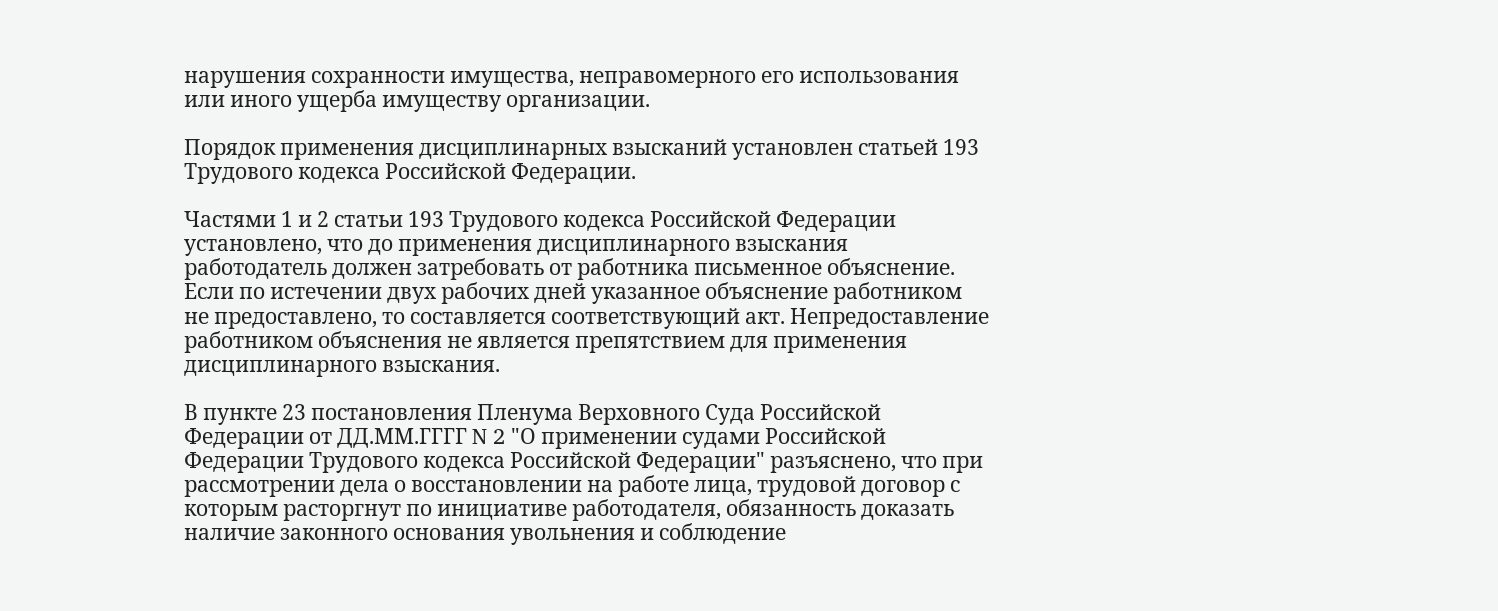нарушения сохранности имущества, неправомерного его использования или иного ущерба имуществу организации.

Порядок применения дисциплинарных взысканий установлен статьей 193 Трудового кодекса Российской Федерации.

Частями 1 и 2 статьи 193 Трудового кодекса Российской Федерации установлено, что до применения дисциплинарного взыскания работодатель должен затребовать от работника письменное объяснение. Если по истечении двух рабочих дней указанное объяснение работником не предоставлено, то составляется соответствующий акт. Непредоставление работником объяснения не является препятствием для применения дисциплинарного взыскания.

В пункте 23 постановления Пленума Верховного Суда Российской Федерации от ДД.ММ.ГГГГ N 2 "О применении судами Российской Федерации Трудового кодекса Российской Федерации" разъяснено, что при рассмотрении дела о восстановлении на работе лица, трудовой договор с которым расторгнут по инициативе работодателя, обязанность доказать наличие законного основания увольнения и соблюдение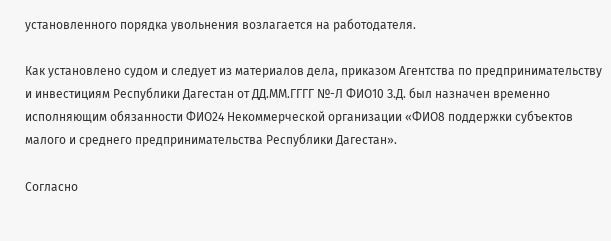установленного порядка увольнения возлагается на работодателя.

Как установлено судом и следует из материалов дела, приказом Агентства по предпринимательству и инвестициям Республики Дагестан от ДД.ММ.ГГГГ №-Л ФИО10 З.Д. был назначен временно исполняющим обязанности ФИО24 Некоммерческой организации «ФИО8 поддержки субъектов малого и среднего предпринимательства Республики Дагестан».

Согласно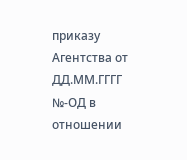приказу Агентства от ДД.ММ.ГГГГ №-ОД в отношении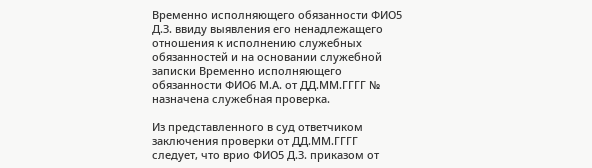Временно исполняющего обязанности ФИО5 Д.З. ввиду выявления его ненадлежащего отношения к исполнению служебных обязанностей и на основании служебной записки Временно исполняющего обязанности ФИО6 М.А. от ДД.ММ.ГГГГ № назначена служебная проверка.

Из представленного в суд ответчиком заключения проверки от ДД.ММ.ГГГГ следует, что врио ФИО5 Д.З. приказом от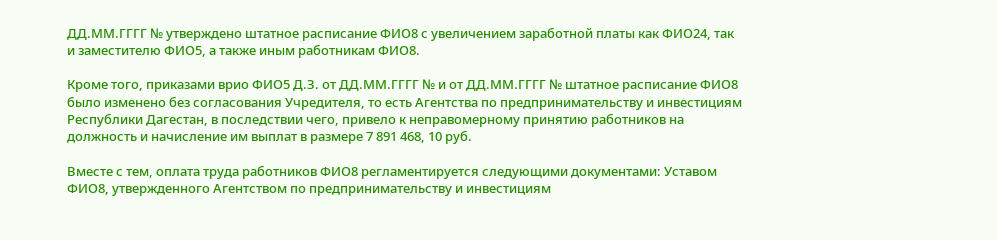ДД.ММ.ГГГГ № утверждено штатное расписание ФИО8 с увеличением заработной платы как ФИО24, так и заместителю ФИО5, а также иным работникам ФИО8.

Кроме того, приказами врио ФИО5 Д.З. от ДД.ММ.ГГГГ № и от ДД.ММ.ГГГГ № штатное расписание ФИО8 было изменено без согласования Учредителя, то есть Агентства по предпринимательству и инвестициям Республики Дагестан, в последствии чего, привело к неправомерному принятию работников на должность и начисление им выплат в размере 7 891 468, 10 руб.

Вместе с тем, оплата труда работников ФИО8 регламентируется следующими документами: Уставом ФИО8, утвержденного Агентством по предпринимательству и инвестициям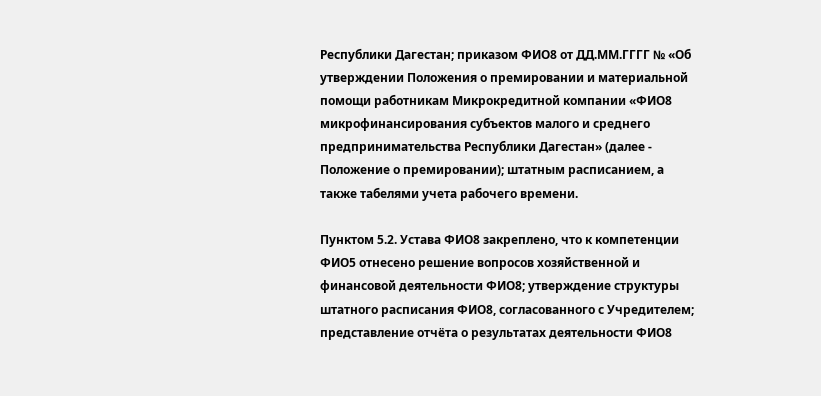Республики Дагестан; приказом ФИО8 от ДД.ММ.ГГГГ № «Об утверждении Положения о премировании и материальной помощи работникам Микрокредитной компании «ФИО8 микрофинансирования субъектов малого и среднего предпринимательства Республики Дагестан» (далее - Положение о премировании); штатным расписанием, а также табелями учета рабочего времени.

Пунктом 5.2. Устава ФИО8 закреплено, что к компетенции ФИО5 отнесено решение вопросов хозяйственной и финансовой деятельности ФИО8; утверждение структуры штатного расписания ФИО8, согласованного с Учредителем; представление отчёта о результатах деятельности ФИО8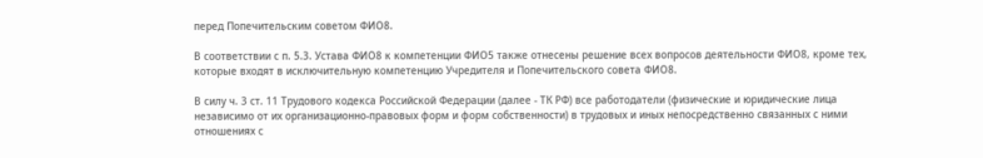перед Попечительским советом ФИО8.

В соответствии с п. 5.3. Устава ФИО8 к компетенции ФИО5 также отнесены решение всех вопросов деятельности ФИО8, кроме тех, которые входят в исключительную компетенцию Учредителя и Попечительского совета ФИО8.

В силу ч. 3 ст. 11 Трудового кодекса Российской Федерации (далее - ТК РФ) все работодатели (физические и юридические лица независимо от их организационно-правовых форм и форм собственности) в трудовых и иных непосредственно связанных с ними отношениях с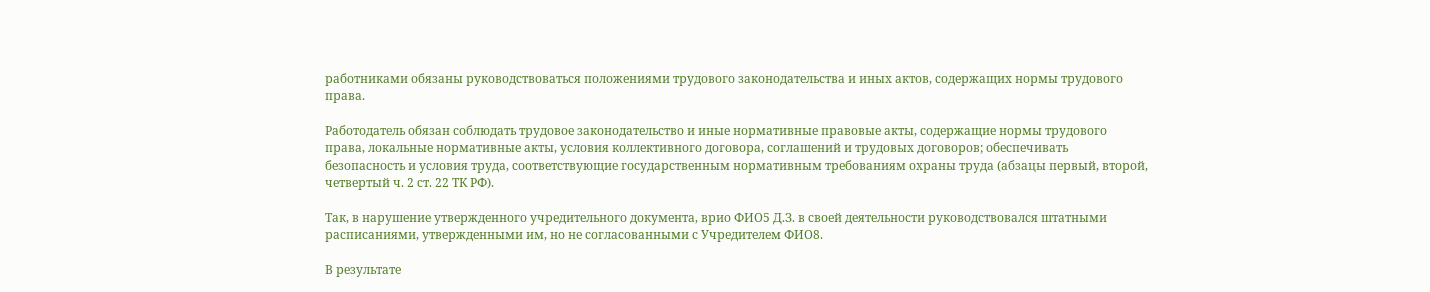работниками обязаны руководствоваться положениями трудового законодательства и иных актов, содержащих нормы трудового права.

Работодатель обязан соблюдать трудовое законодательство и иные нормативные правовые акты, содержащие нормы трудового права, локальные нормативные акты, условия коллективного договора, соглашений и трудовых договоров; обеспечивать безопасность и условия труда, соответствующие государственным нормативным требованиям охраны труда (абзацы первый, второй, четвертый ч. 2 ст. 22 ТК РФ).

Так, в нарушение утвержденного учредительного документа, врио ФИО5 Д.З. в своей деятельности руководствовался штатными расписаниями, утвержденными им, но не согласованными с Учредителем ФИО8.

В результате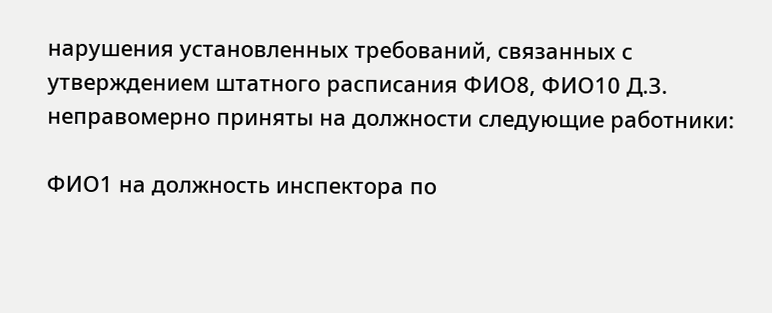нарушения установленных требований, связанных с утверждением штатного расписания ФИО8, ФИО10 Д.З. неправомерно приняты на должности следующие работники:

ФИО1 на должность инспектора по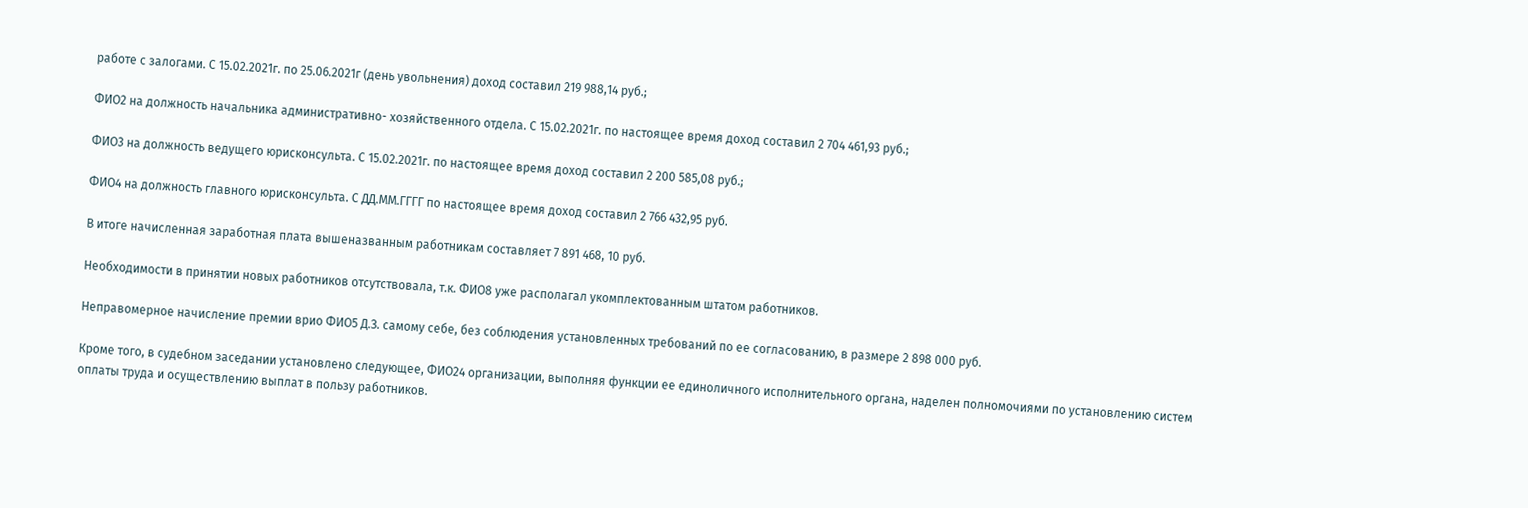работе с залогами. С 15.02.2021г. по 25.06.2021г (день увольнения) доход составил 219 988,14 руб.;

ФИО2 на должность начальника административно- хозяйственного отдела. С 15.02.2021г. по настоящее время доход составил 2 704 461,93 руб.;

ФИО3 на должность ведущего юрисконсульта. С 15.02.2021г. по настоящее время доход составил 2 200 585,08 руб.;

ФИО4 на должность главного юрисконсульта. С ДД.ММ.ГГГГ по настоящее время доход составил 2 766 432,95 руб.

В итоге начисленная заработная плата вышеназванным работникам составляет 7 891 468, 10 руб.

Необходимости в принятии новых работников отсутствовала, т.к. ФИО8 уже располагал укомплектованным штатом работников.

Неправомерное начисление премии врио ФИО5 Д.З. самому себе, без соблюдения установленных требований по ее согласованию, в размере 2 898 000 руб.

Кроме того, в судебном заседании установлено следующее, ФИО24 организации, выполняя функции ее единоличного исполнительного органа, наделен полномочиями по установлению систем оплаты труда и осуществлению выплат в пользу работников.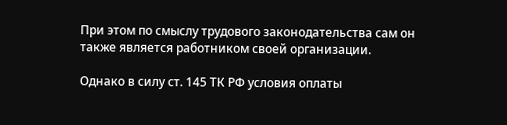При этом по смыслу трудового законодательства сам он также является работником своей организации.

Однако в силу ст. 145 ТК РФ условия оплаты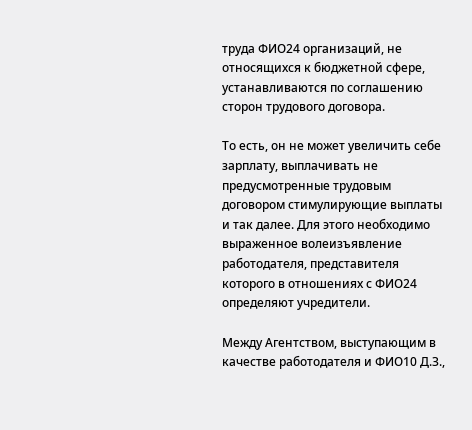труда ФИО24 организаций, не относящихся к бюджетной сфере, устанавливаются по соглашению сторон трудового договора.

То есть, он не может увеличить себе зарплату, выплачивать не предусмотренные трудовым договором стимулирующие выплаты и так далее. Для этого необходимо выраженное волеизъявление работодателя, представителя которого в отношениях с ФИО24 определяют учредители.

Между Агентством, выступающим в качестве работодателя и ФИО10 Д.З.,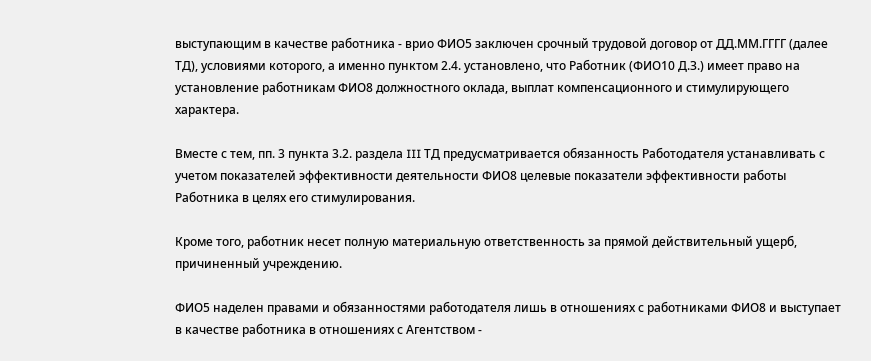выступающим в качестве работника - врио ФИО5 заключен срочный трудовой договор от ДД.ММ.ГГГГ (далее ТД), условиями которого, а именно пунктом 2.4. установлено, что Работник (ФИО10 Д.З.) имеет право на установление работникам ФИО8 должностного оклада, выплат компенсационного и стимулирующего характера.

Вместе с тем, пп. 3 пункта 3.2. раздела III ТД предусматривается обязанность Работодателя устанавливать с учетом показателей эффективности деятельности ФИО8 целевые показатели эффективности работы Работника в целях его стимулирования.

Кроме того, работник несет полную материальную ответственность за прямой действительный ущерб, причиненный учреждению.

ФИО5 наделен правами и обязанностями работодателя лишь в отношениях с работниками ФИО8 и выступает в качестве работника в отношениях с Агентством -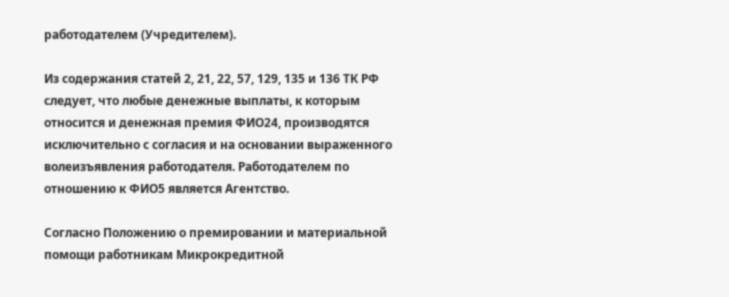работодателем (Учредителем).

Из содержания статей 2, 21, 22, 57, 129, 135 и 136 ТК РФ следует, что любые денежные выплаты, к которым относится и денежная премия ФИО24, производятся исключительно с согласия и на основании выраженного волеизъявления работодателя. Работодателем по отношению к ФИО5 является Агентство.

Согласно Положению о премировании и материальной помощи работникам Микрокредитной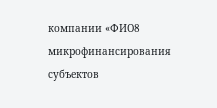компании «ФИО8 микрофинансирования субъектов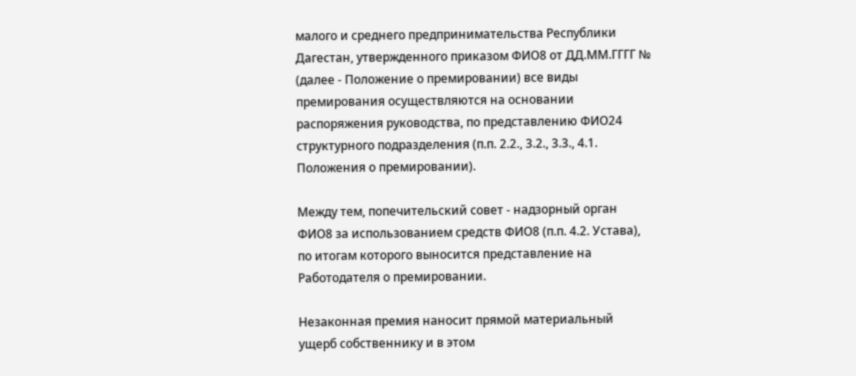малого и среднего предпринимательства Республики Дагестан, утвержденного приказом ФИО8 от ДД.ММ.ГГГГ № (далее - Положение о премировании) все виды премирования осуществляются на основании распоряжения руководства, по представлению ФИО24 структурного подразделения (п.п. 2.2., 3.2., 3.3., 4.1. Положения о премировании).

Между тем, попечительский совет - надзорный орган ФИО8 за использованием средств ФИО8 (п.п. 4.2. Устава), по итогам которого выносится представление на Работодателя о премировании.

Незаконная премия наносит прямой материальный ущерб собственнику и в этом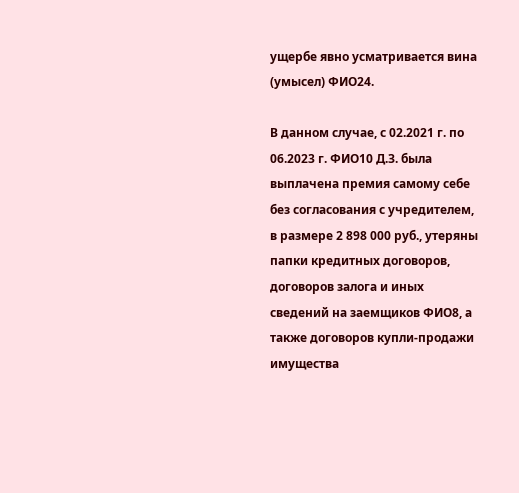ущербе явно усматривается вина (умысел) ФИО24.

В данном случае, с 02.2021 г. по 06.2023 г. ФИО10 Д.З. была выплачена премия самому себе без согласования с учредителем, в размере 2 898 000 руб., утеряны папки кредитных договоров, договоров залога и иных сведений на заемщиков ФИО8, а также договоров купли-продажи имущества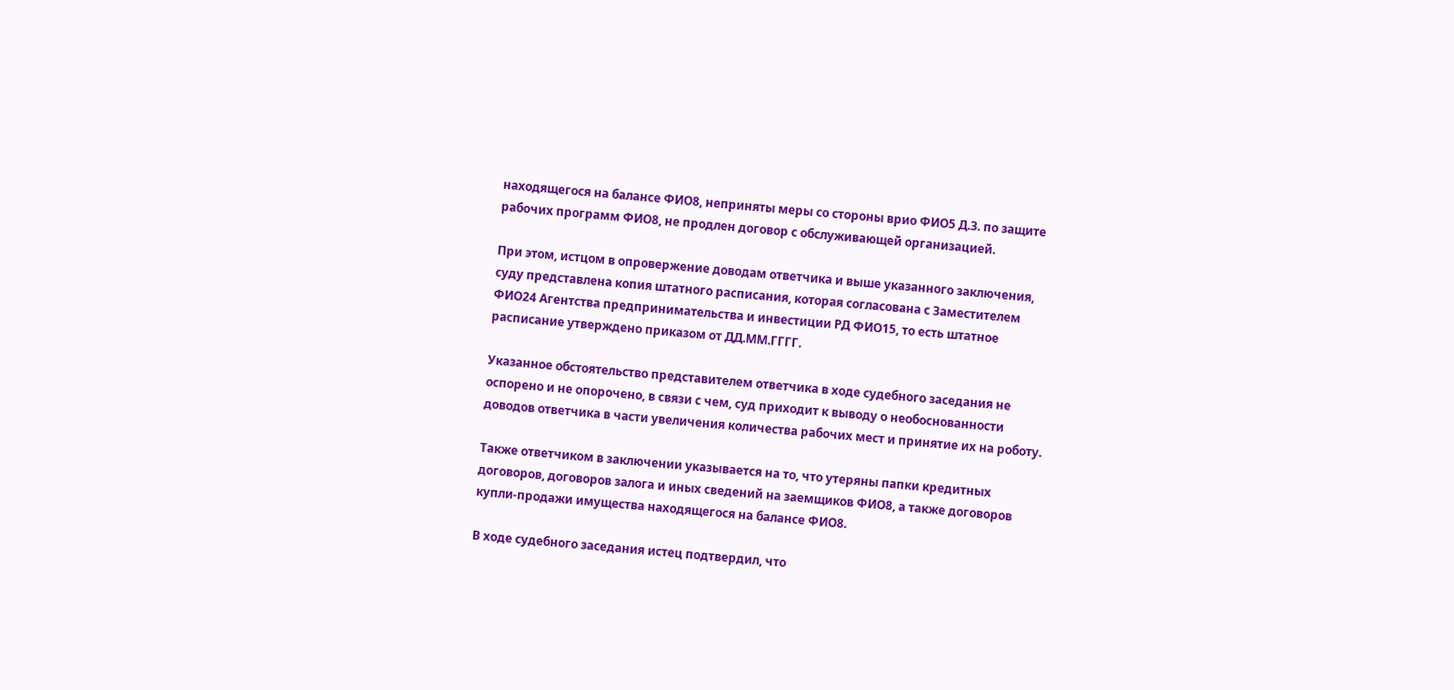находящегося на балансе ФИО8, неприняты меры со стороны врио ФИО5 Д.З. по защите рабочих программ ФИО8, не продлен договор с обслуживающей организацией.

При этом, истцом в опровержение доводам ответчика и выше указанного заключения, суду представлена копия штатного расписания, которая согласована с Заместителем ФИО24 Агентства предпринимательства и инвестиции РД ФИО15, то есть штатное расписание утверждено приказом от ДД.ММ.ГГГГ.

Указанное обстоятельство представителем ответчика в ходе судебного заседания не оспорено и не опорочено, в связи с чем, суд приходит к выводу о необоснованности доводов ответчика в части увеличения количества рабочих мест и принятие их на роботу.

Также ответчиком в заключении указывается на то, что утеряны папки кредитных договоров, договоров залога и иных сведений на заемщиков ФИО8, а также договоров купли-продажи имущества находящегося на балансе ФИО8.

В ходе судебного заседания истец подтвердил, что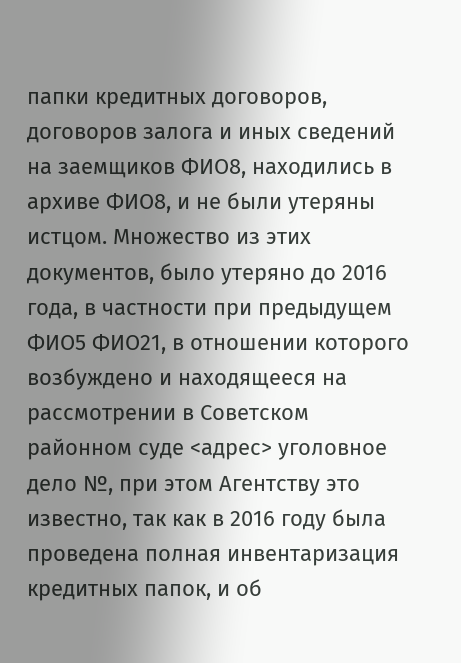папки кредитных договоров, договоров залога и иных сведений на заемщиков ФИО8, находились в архиве ФИО8, и не были утеряны истцом. Множество из этих документов, было утеряно до 2016 года, в частности при предыдущем ФИО5 ФИО21, в отношении которого возбуждено и находящееся на рассмотрении в Советском районном суде <адрес> уголовное дело №, при этом Агентству это известно, так как в 2016 году была проведена полная инвентаризация кредитных папок, и об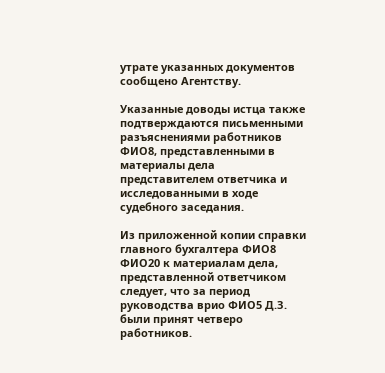утрате указанных документов сообщено Агентству.

Указанные доводы истца также подтверждаются письменными разъяснениями работников ФИО8, представленными в материалы дела представителем ответчика и исследованными в ходе судебного заседания.

Из приложенной копии справки главного бухгалтера ФИО8 ФИО20 к материалам дела, представленной ответчиком следует, что за период руководства врио ФИО5 Д.З. были принят четверо работников.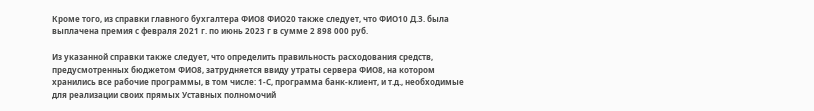Кроме того, из справки главного бухгалтера ФИО8 ФИО20 также следует, что ФИО10 Д.З. была выплачена премия с февраля 2021 г. по июнь 2023 г в сумме 2 898 000 руб.

Из указанной справки также следует, что определить правильность расходования средств, предусмотренных бюджетом ФИО8, затрудняется ввиду утраты сервера ФИО8, на котором хранились все рабочие программы, в том числе: 1-С, программа банк-клиент, и т.д., необходимые для реализации своих прямых Уставных полномочий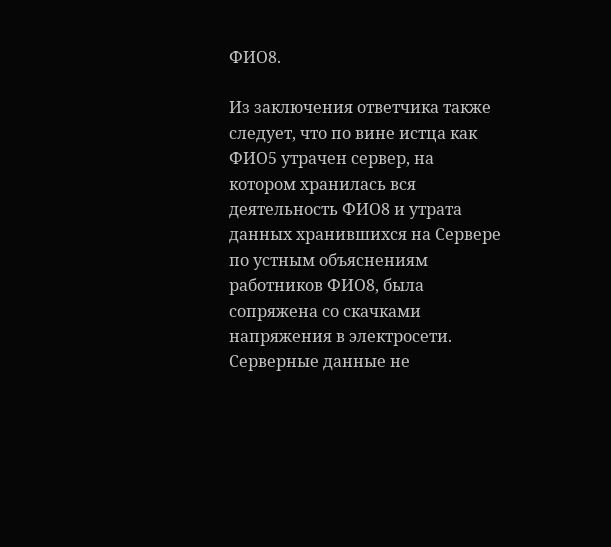ФИО8.

Из заключения ответчика также следует, что по вине истца как ФИО5 утрачен сервер, на котором хранилась вся деятельность ФИО8 и утрата данных хранившихся на Сервере по устным объяснениям работников ФИО8, была сопряжена со скачками напряжения в электросети. Серверные данные не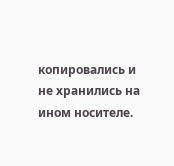копировались и не хранились на ином носителе.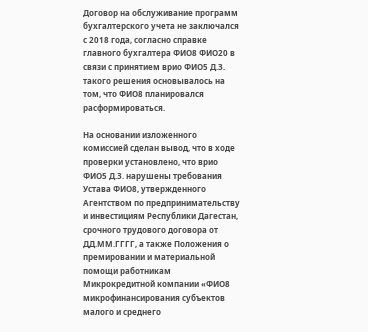Договор на обслуживание программ бухгалтерского учета не заключался с 2018 года, согласно справке главного бухгалтера ФИО8 ФИО20 в связи с принятием врио ФИО5 Д.З. такого решения основывалось на том, что ФИО8 планировался расформироваться.

На основании изложенного комиссией сделан вывод, что в ходе проверки установлено, что врио ФИО5 Д.З. нарушены требования Устава ФИО8, утвержденного Агентством по предпринимательству и инвестициям Республики Дагестан, срочного трудового договора от ДД.ММ.ГГГГ, а также Положения о премировании и материальной помощи работникам Микрокредитной компании «ФИО8 микрофинансирования субъектов малого и среднего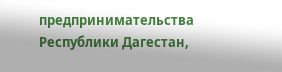предпринимательства Республики Дагестан,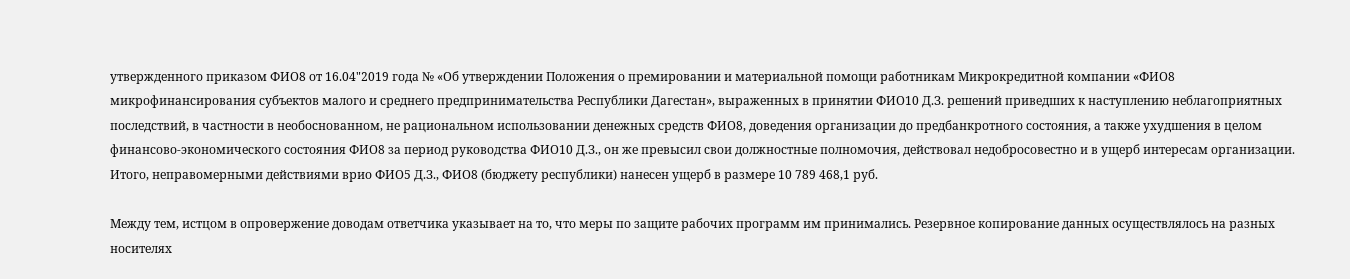утвержденного приказом ФИО8 от 16.04"2019 года № «Об утверждении Положения о премировании и материальной помощи работникам Микрокредитной компании «ФИО8 микрофинансирования субъектов малого и среднего предпринимательства Республики Дагестан», выраженных в принятии ФИО10 Д.З. решений приведших к наступлению неблагоприятных последствий, в частности в необоснованном, не рациональном использовании денежных средств ФИО8, доведения организации до предбанкротного состояния, а также ухудшения в целом финансово-экономического состояния ФИО8 за период руководства ФИО10 Д.З., он же превысил свои должностные полномочия, действовал недобросовестно и в ущерб интересам организации. Итого, неправомерными действиями врио ФИО5 Д.З., ФИО8 (бюджету республики) нанесен ущерб в размере 10 789 468,1 руб.

Между тем, истцом в опровержение доводам ответчика указывает на то, что меры по защите рабочих программ им принимались. Резервное копирование данных осуществлялось на разных носителях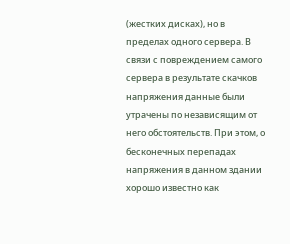(жестких дисках), но в пределах одного сервера. В связи с повреждением самого сервера в результате скачков напряжения данные были утрачены по независящим от него обстоятельств. При этом, о бесконечных перепадах напряжения в данном здании хорошо известно как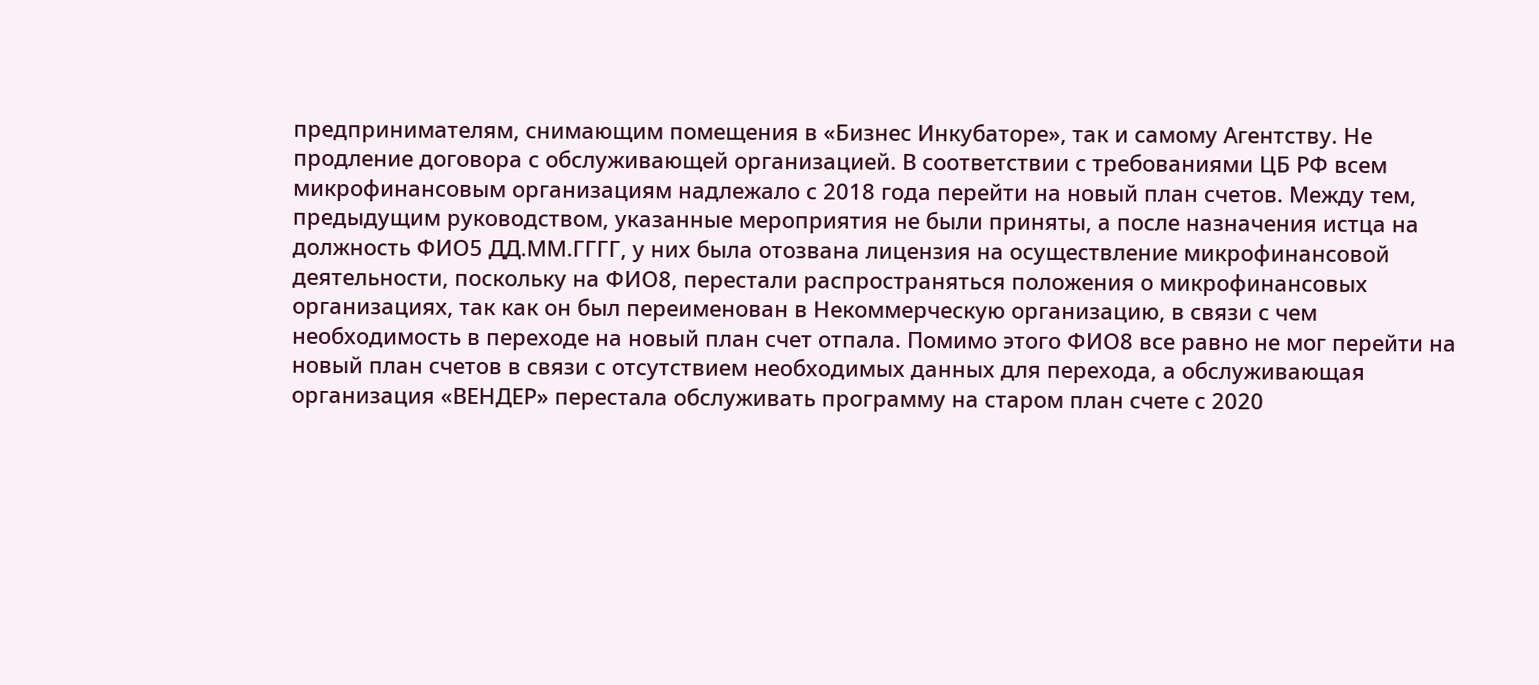предпринимателям, снимающим помещения в «Бизнес Инкубаторе», так и самому Агентству. Не продление договора с обслуживающей организацией. В соответствии с требованиями ЦБ РФ всем микрофинансовым организациям надлежало с 2018 года перейти на новый план счетов. Между тем, предыдущим руководством, указанные мероприятия не были приняты, а после назначения истца на должность ФИО5 ДД.ММ.ГГГГ, у них была отозвана лицензия на осуществление микрофинансовой деятельности, поскольку на ФИО8, перестали распространяться положения о микрофинансовых организациях, так как он был переименован в Некоммерческую организацию, в связи с чем необходимость в переходе на новый план счет отпала. Помимо этого ФИО8 все равно не мог перейти на новый план счетов в связи с отсутствием необходимых данных для перехода, а обслуживающая организация «ВЕНДЕР» перестала обслуживать программу на старом план счете с 2020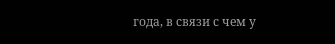года, в связи с чем у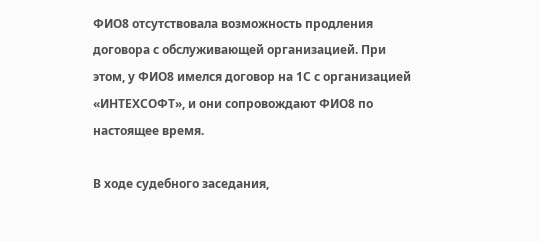ФИО8 отсутствовала возможность продления договора с обслуживающей организацией. При этом, у ФИО8 имелся договор на 1С с организацией «ИНТЕХСОФТ», и они сопровождают ФИО8 по настоящее время.

В ходе судебного заседания,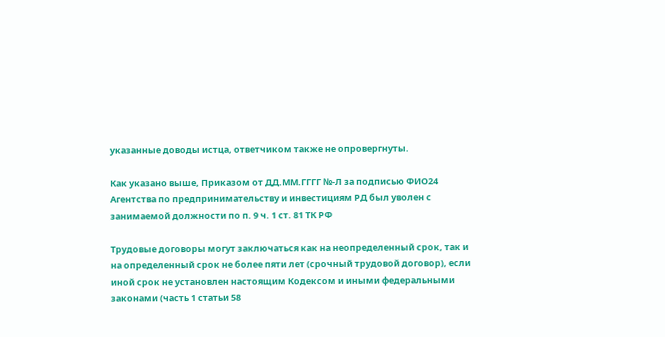указанные доводы истца, ответчиком также не опровергнуты.

Как указано выше, Приказом от ДД.ММ.ГГГГ №-Л за подписью ФИО24 Агентства по предпринимательству и инвестициям РД был уволен с занимаемой должности по п. 9 ч. 1 ст. 81 ТК РФ

Трудовые договоры могут заключаться как на неопределенный срок, так и на определенный срок не более пяти лет (срочный трудовой договор), если иной срок не установлен настоящим Кодексом и иными федеральными законами (часть 1 статьи 58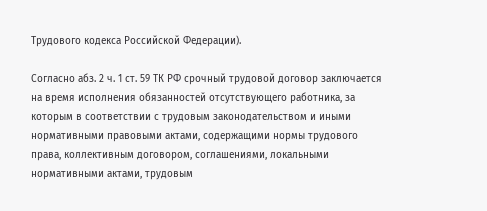Трудового кодекса Российской Федерации).

Согласно абз. 2 ч. 1 ст. 59 ТК РФ срочный трудовой договор заключается на время исполнения обязанностей отсутствующего работника, за которым в соответствии с трудовым законодательством и иными нормативными правовыми актами, содержащими нормы трудового права, коллективным договором, соглашениями, локальными нормативными актами, трудовым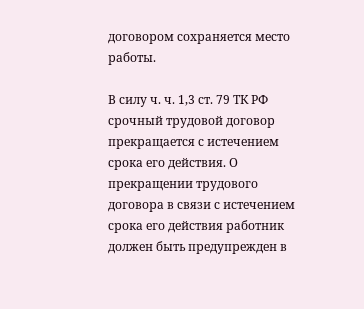договором сохраняется место работы.

В силу ч. ч. 1,3 ст. 79 ТК РФ срочный трудовой договор прекращается с истечением срока его действия. О прекращении трудового договора в связи с истечением срока его действия работник должен быть предупрежден в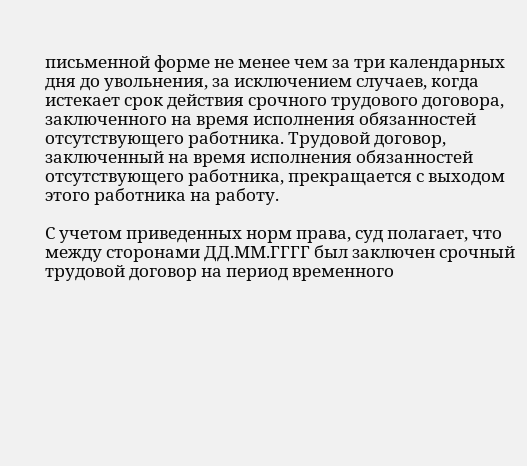письменной форме не менее чем за три календарных дня до увольнения, за исключением случаев, когда истекает срок действия срочного трудового договора, заключенного на время исполнения обязанностей отсутствующего работника. Трудовой договор, заключенный на время исполнения обязанностей отсутствующего работника, прекращается с выходом этого работника на работу.

С учетом приведенных норм права, суд полагает, что между сторонами ДД.ММ.ГГГГ был заключен срочный трудовой договор на период временного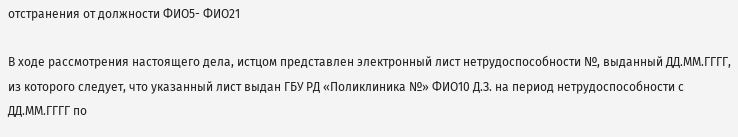отстранения от должности ФИО5- ФИО21

В ходе рассмотрения настоящего дела, истцом представлен электронный лист нетрудоспособности №, выданный ДД.ММ.ГГГГ, из которого следует, что указанный лист выдан ГБУ РД «Поликлиника №» ФИО10 Д.З. на период нетрудоспособности с ДД.ММ.ГГГГ по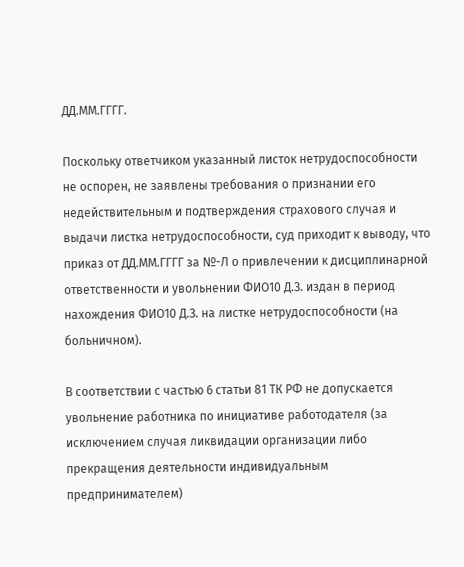ДД.ММ.ГГГГ.

Поскольку ответчиком указанный листок нетрудоспособности не оспорен, не заявлены требования о признании его недействительным и подтверждения страхового случая и выдачи листка нетрудоспособности, суд приходит к выводу, что приказ от ДД.ММ.ГГГГ за №-Л о привлечении к дисциплинарной ответственности и увольнении ФИО10 Д.З. издан в период нахождения ФИО10 Д.З. на листке нетрудоспособности (на больничном).

В соответствии с частью 6 статьи 81 ТК РФ не допускается увольнение работника по инициативе работодателя (за исключением случая ликвидации организации либо прекращения деятельности индивидуальным предпринимателем)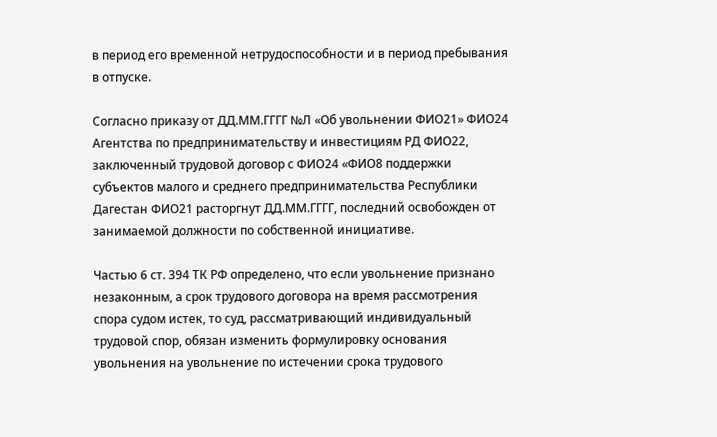в период его временной нетрудоспособности и в период пребывания в отпуске.

Согласно приказу от ДД.ММ.ГГГГ №Л «Об увольнении ФИО21» ФИО24 Агентства по предпринимательству и инвестициям РД ФИО22, заключенный трудовой договор с ФИО24 «ФИО8 поддержки субъектов малого и среднего предпринимательства Республики Дагестан ФИО21 расторгнут ДД.ММ.ГГГГ, последний освобожден от занимаемой должности по собственной инициативе.

Частью 6 ст. 394 ТК РФ определено, что если увольнение признано незаконным, а срок трудового договора на время рассмотрения спора судом истек, то суд, рассматривающий индивидуальный трудовой спор, обязан изменить формулировку основания увольнения на увольнение по истечении срока трудового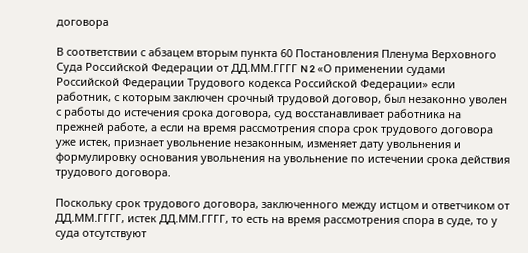договора

В соответствии с абзацем вторым пункта 60 Постановления Пленума Верховного Суда Российской Федерации от ДД.ММ.ГГГГ N 2 «О применении судами Российской Федерации Трудового кодекса Российской Федерации» если работник, с которым заключен срочный трудовой договор, был незаконно уволен с работы до истечения срока договора, суд восстанавливает работника на прежней работе, а если на время рассмотрения спора срок трудового договора уже истек, признает увольнение незаконным, изменяет дату увольнения и формулировку основания увольнения на увольнение по истечении срока действия трудового договора.

Поскольку срок трудового договора, заключенного между истцом и ответчиком от ДД.ММ.ГГГГ, истек ДД.ММ.ГГГГ, то есть на время рассмотрения спора в суде, то у суда отсутствуют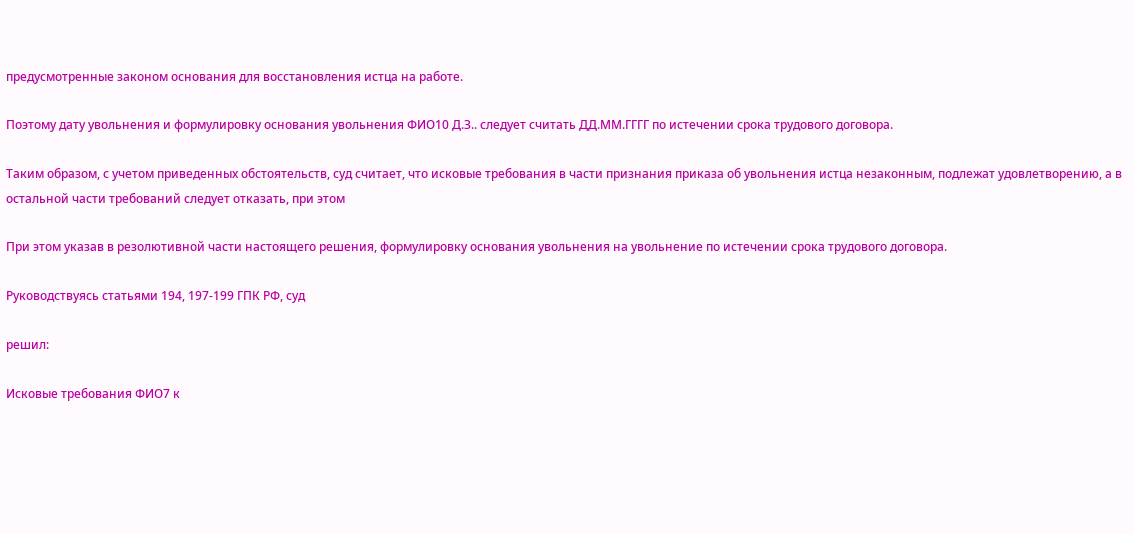предусмотренные законом основания для восстановления истца на работе.

Поэтому дату увольнения и формулировку основания увольнения ФИО10 Д.З.. следует считать ДД.ММ.ГГГГ по истечении срока трудового договора.

Таким образом, с учетом приведенных обстоятельств, суд считает, что исковые требования в части признания приказа об увольнения истца незаконным, подлежат удовлетворению, а в остальной части требований следует отказать, при этом

При этом указав в резолютивной части настоящего решения, формулировку основания увольнения на увольнение по истечении срока трудового договора.

Руководствуясь статьями 194, 197-199 ГПК РФ, суд

решил:

Исковые требования ФИО7 к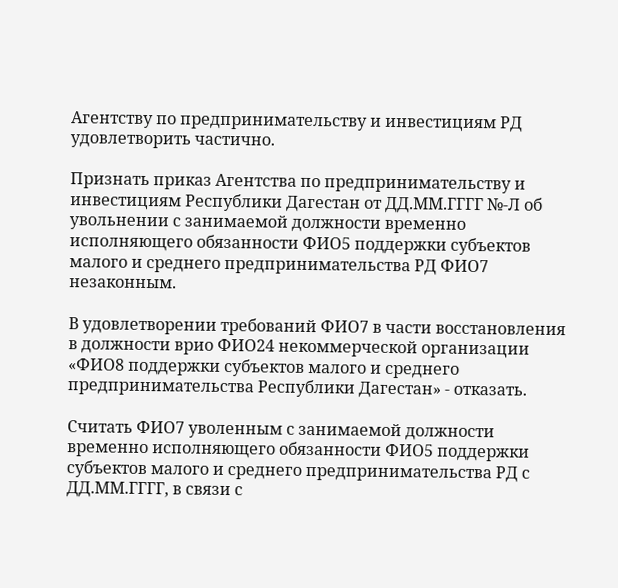Агентству по предпринимательству и инвестициям РД удовлетворить частично.

Признать приказ Агентства по предпринимательству и инвестициям Республики Дагестан от ДД.ММ.ГГГГ №-Л об увольнении с занимаемой должности временно исполняющего обязанности ФИО5 поддержки субъектов малого и среднего предпринимательства РД ФИО7 незаконным.

В удовлетворении требований ФИО7 в части восстановления в должности врио ФИО24 некоммерческой организации «ФИО8 поддержки субъектов малого и среднего предпринимательства Республики Дагестан» - отказать.

Считать ФИО7 уволенным с занимаемой должности временно исполняющего обязанности ФИО5 поддержки субъектов малого и среднего предпринимательства РД с ДД.ММ.ГГГГ, в связи с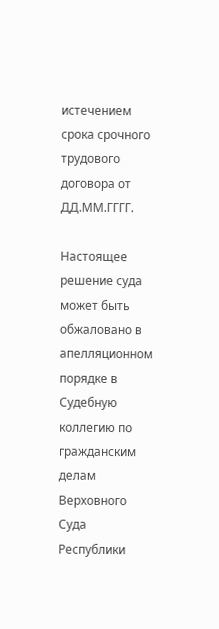истечением срока срочного трудового договора от ДД.ММ.ГГГГ.

Настоящее решение суда может быть обжаловано в апелляционном порядке в Судебную коллегию по гражданским делам Верховного Суда Республики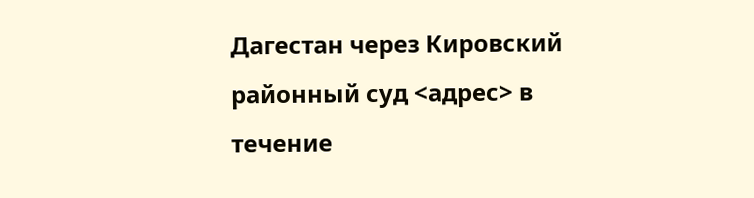Дагестан через Кировский районный суд <адрес> в течение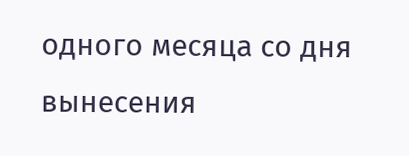одного месяца со дня вынесения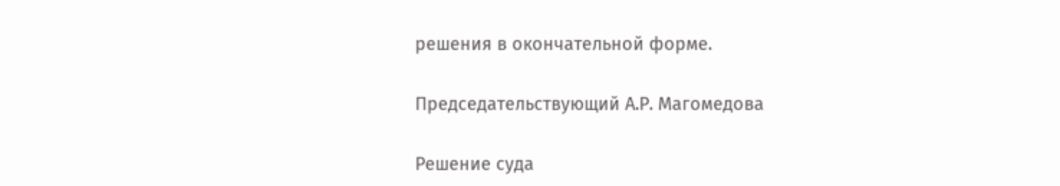решения в окончательной форме.

Председательствующий А.Р. Магомедова

Решение суда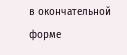в окончательной форме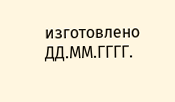изготовлено ДД.ММ.ГГГГ.